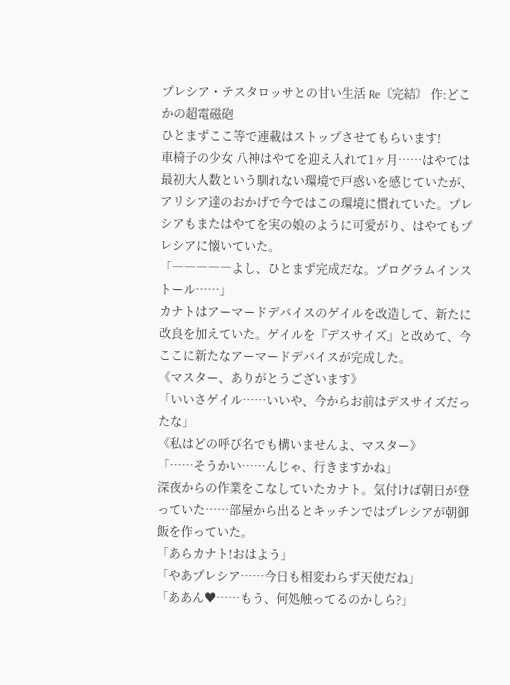プレシア・テスタロッサとの甘い生活 Re〘完結〙 作:どこかの超電磁砲
ひとまずここ等で連載はストップさせてもらいます!
車椅子の少女 八神はやてを迎え入れて1ヶ月……はやては最初大人数という馴れない環境で戸惑いを感じていたが、アリシア達のおかげで今ではこの環境に慣れていた。プレシアもまたはやてを実の娘のように可愛がり、はやてもプレシアに懐いていた。
「―――――よし、ひとまず完成だな。プログラムインストール……」
カナトはアーマードデバイスのゲイルを改造して、新たに改良を加えていた。ゲイルを『デスサイズ』と改めて、今ここに新たなアーマードデバイスが完成した。
《マスター、ありがとうございます》
「いいさゲイル……いいや、今からお前はデスサイズだったな」
《私はどの呼び名でも構いませんよ、マスター》
「……そうかい……んじゃ、行きますかね」
深夜からの作業をこなしていたカナト。気付けば朝日が登っていた……部屋から出るとキッチンではプレシアが朝御飯を作っていた。
「あらカナト!おはよう」
「やあプレシア……今日も相変わらず天使だね」
「ああん♥……もう、何処触ってるのかしら?」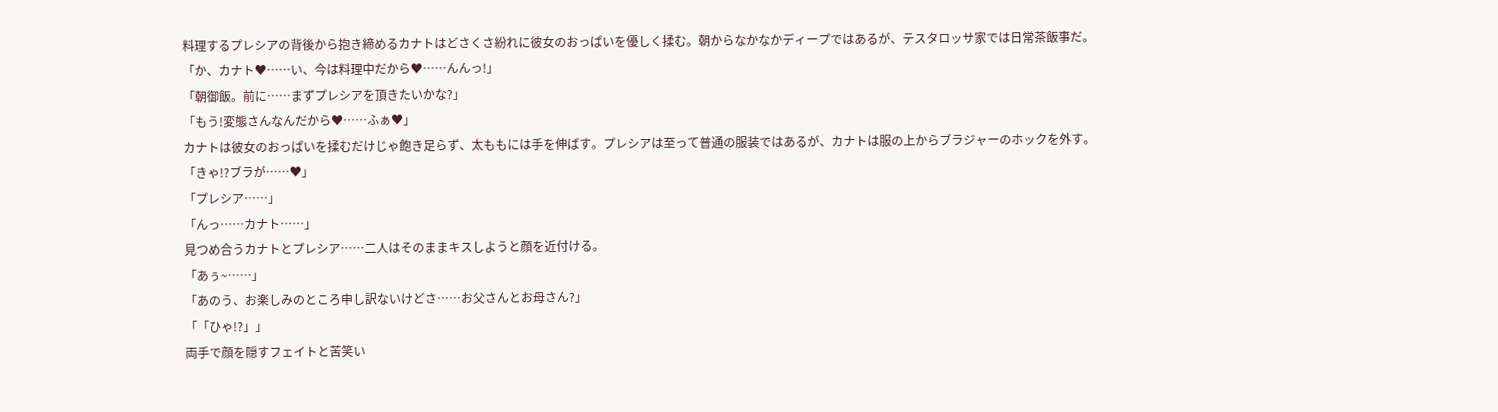料理するプレシアの背後から抱き締めるカナトはどさくさ紛れに彼女のおっぱいを優しく揉む。朝からなかなかディープではあるが、テスタロッサ家では日常茶飯事だ。
「か、カナト♥……い、今は料理中だから♥……んんっ!」
「朝御飯。前に……まずプレシアを頂きたいかな?」
「もう!変態さんなんだから♥……ふぁ♥」
カナトは彼女のおっぱいを揉むだけじゃ飽き足らず、太ももには手を伸ばす。プレシアは至って普通の服装ではあるが、カナトは服の上からブラジャーのホックを外す。
「きゃ!?ブラが……♥」
「プレシア……」
「んっ……カナト……」
見つめ合うカナトとプレシア……二人はそのままキスしようと顔を近付ける。
「あぅ~……」
「あのう、お楽しみのところ申し訳ないけどさ……お父さんとお母さん?」
「「ひゃ!?」」
両手で顔を隠すフェイトと苦笑い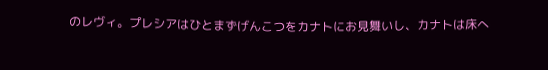のレヴィ。プレシアはひとまずげんこつをカナトにお見舞いし、カナトは床へ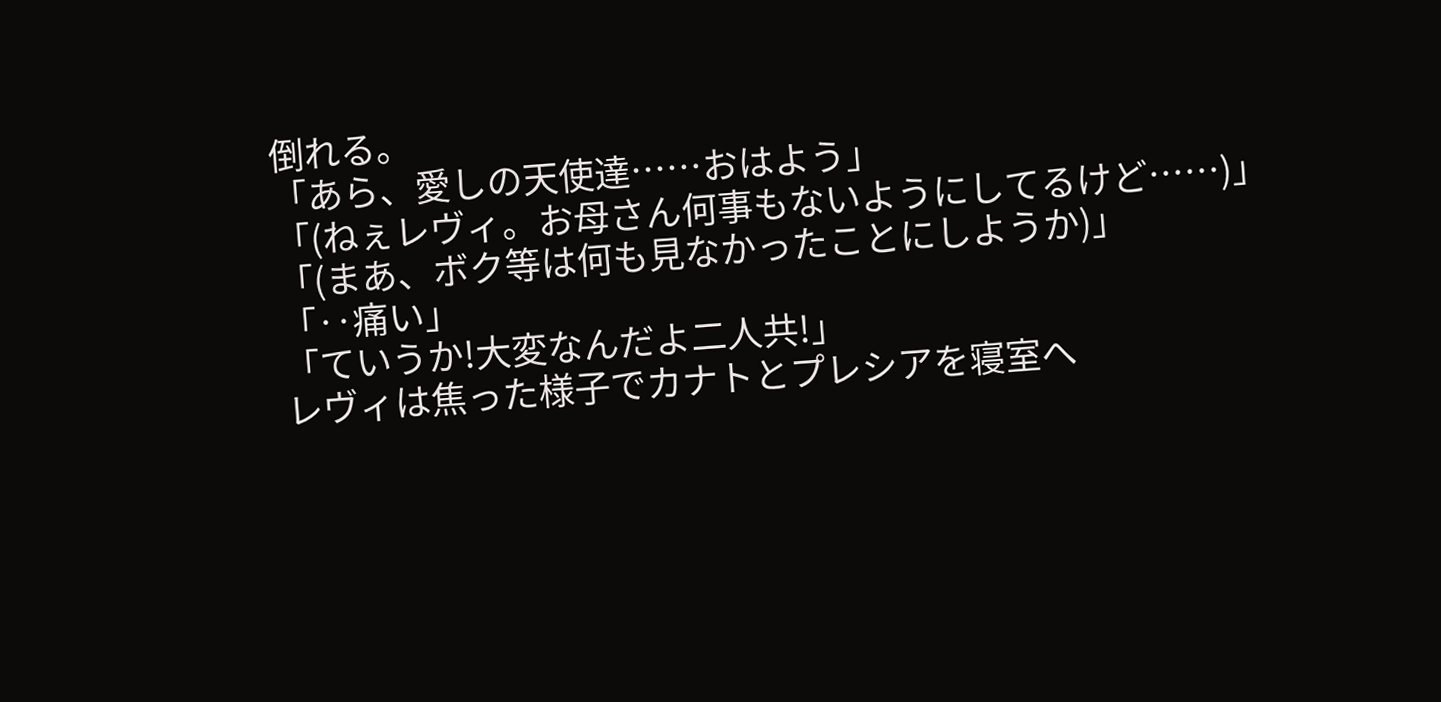倒れる。
「あら、愛しの天使達……おはよう」
「(ねぇレヴィ。お母さん何事もないようにしてるけど……)」
「(まあ、ボク等は何も見なかったことにしようか)」
「‥痛い」
「ていうか!大変なんだよ二人共!」
レヴィは焦った様子でカナトとプレシアを寝室へ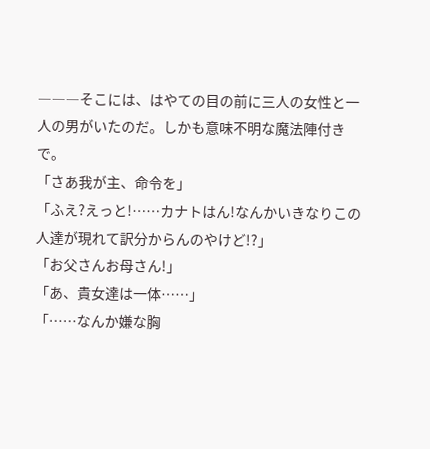―――そこには、はやての目の前に三人の女性と一人の男がいたのだ。しかも意味不明な魔法陣付きで。
「さあ我が主、命令を」
「ふえ?えっと!……カナトはん!なんかいきなりこの人達が現れて訳分からんのやけど!?」
「お父さんお母さん!」
「あ、貴女達は一体……」
「……なんか嫌な胸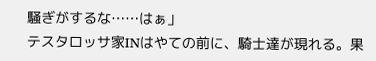騒ぎがするな……はぁ」
テスタロッサ家INはやての前に、騎士達が現れる。果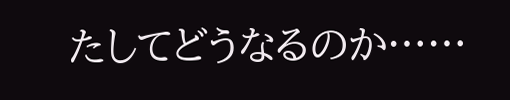たしてどうなるのか……